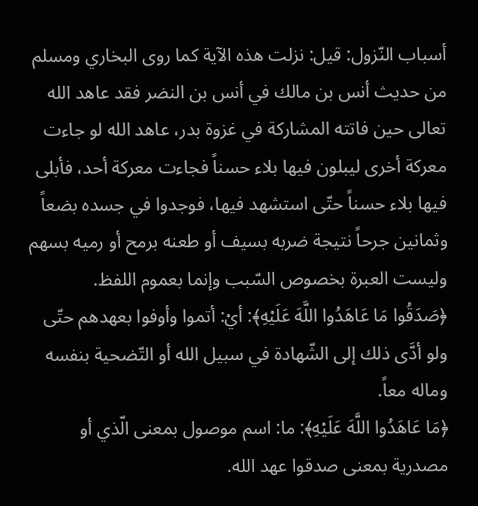أسباب النّزول: قيل: نزلت هذه الآية كما روى البخاري ومسلم من حديث أنس بن مالك في أنس بن النضر فقد عاهد الله تعالى حين فاتته المشاركة في غزوة بدر، عاهد الله لو جاءت معركة أخرى ليبلون فيها بلاء حسناً فجاءت معركة أحد، فأبلى فيها بلاء حسناً حتّى استشهد فيها، فوجدوا في جسده بضعاً وثمانين جرحاً نتيجة ضربه بسيف أو طعنه برمح أو رميه بسهم وليست العبرة بخصوص السّبب وإنما بعموم اللفظ.
﴿صَدَقُوا مَا عَاهَدُوا اللَّهَ عَلَيْهِ﴾: أيْ: أتموا وأوفوا بعهدهم حتّى ولو أدَّى ذلك إلى الشّهادة في سبيل الله أو التّضحية بنفسه وماله معاً.
﴿مَا عَاهَدُوا اللَّهَ عَلَيْهِ﴾: ما: اسم موصول بمعنى الّذي أو مصدرية بمعنى صدقوا عهد الله.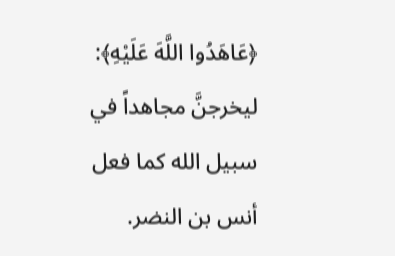﴿عَاهَدُوا اللَّهَ عَلَيْهِ﴾: ليخرجنَّ مجاهداً في سبيل الله كما فعل أنس بن النضر.